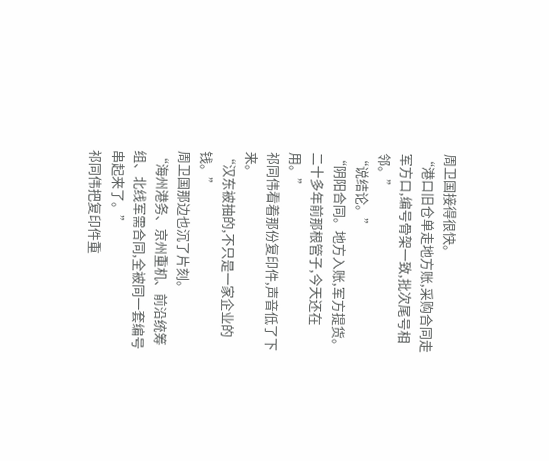周卫国接得很快。
“港口旧仓单走地方账,采购合同走军方口,编号骨架一致,批次尾号相邻。”
“说结论。”
“阴阳合同。地方入账,军方提货。二十多年前那根管子,今天还在用。”
祁同伟看着那份复印件,声音低了下来。
“汉东被抽的,不只是一家企业的钱。”
周卫国那边也沉了片刻。
“海州港务、京州重机、前沿统筹组、北线军需合同,全被同一套编号串起来了。”
祁同伟把复印件重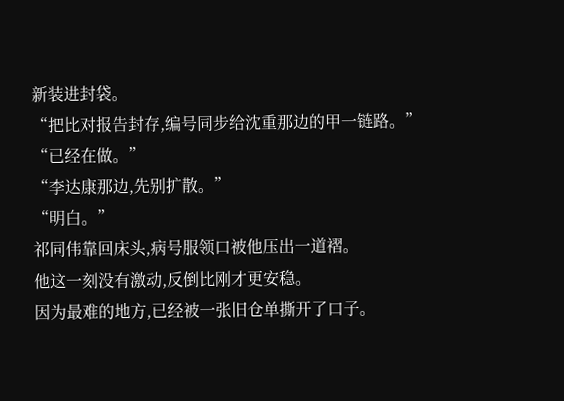新装进封袋。
“把比对报告封存,编号同步给沈重那边的甲一链路。”
“已经在做。”
“李达康那边,先别扩散。”
“明白。”
祁同伟靠回床头,病号服领口被他压出一道褶。
他这一刻没有激动,反倒比刚才更安稳。
因为最难的地方,已经被一张旧仓单撕开了口子。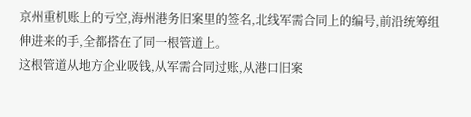京州重机账上的亏空,海州港务旧案里的签名,北线军需合同上的编号,前沿统筹组伸进来的手,全都搭在了同一根管道上。
这根管道从地方企业吸钱,从军需合同过账,从港口旧案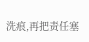洗痕,再把责任塞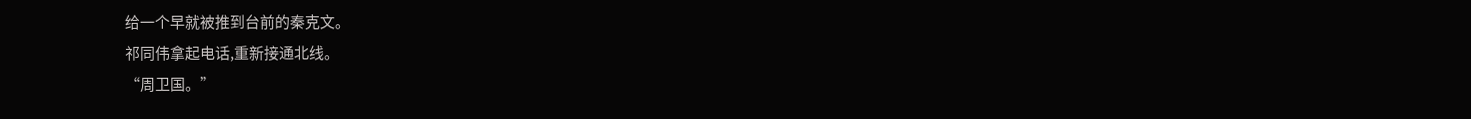给一个早就被推到台前的秦克文。
祁同伟拿起电话,重新接通北线。
“周卫国。”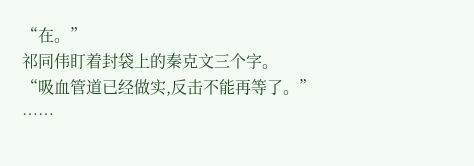“在。”
祁同伟盯着封袋上的秦克文三个字。
“吸血管道已经做实,反击不能再等了。”
……